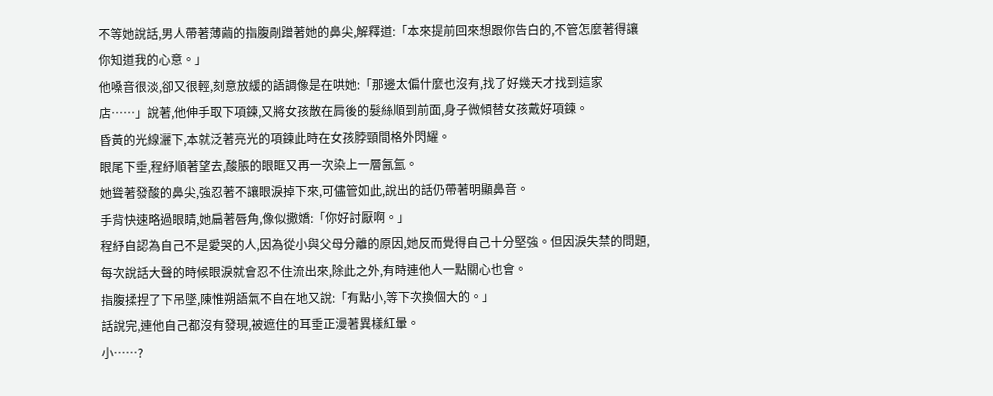不等她說話,男人帶著薄繭的指腹剮蹭著她的鼻尖,解釋道:「本來提前回來想跟你告白的,不管怎麼著得讓你知道我的心意。」
他嗓音很淡,卻又很輕,刻意放緩的語調像是在哄她:「那邊太偏什麼也沒有,找了好幾天才找到這家店……」說著,他伸手取下項鍊,又將女孩散在肩後的髮絲順到前面,身子微傾替女孩戴好項鍊。
昏黃的光線灑下,本就泛著亮光的項鍊此時在女孩脖頸間格外閃耀。
眼尾下垂,程紓順著望去,酸脹的眼眶又再一次染上一層氤氳。
她聳著發酸的鼻尖,強忍著不讓眼淚掉下來,可儘管如此,說出的話仍帶著明顯鼻音。
手背快速略過眼睛,她扁著唇角,像似撒嬌:「你好討厭啊。」
程紓自認為自己不是愛哭的人,因為從小與父母分離的原因,她反而覺得自己十分堅強。但因淚失禁的問題,每次說話大聲的時候眼淚就會忍不住流出來,除此之外,有時連他人一點關心也會。
指腹揉捏了下吊墜,陳惟朔語氣不自在地又說:「有點小,等下次換個大的。」
話說完,連他自己都沒有發現,被遮住的耳垂正漫著異樣紅暈。
小……?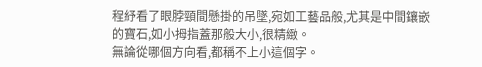程紓看了眼脖頸間懸掛的吊墜,宛如工藝品般,尤其是中間鑲嵌的寶石,如小拇指蓋那般大小,很精緻。
無論從哪個方向看,都稱不上小這個字。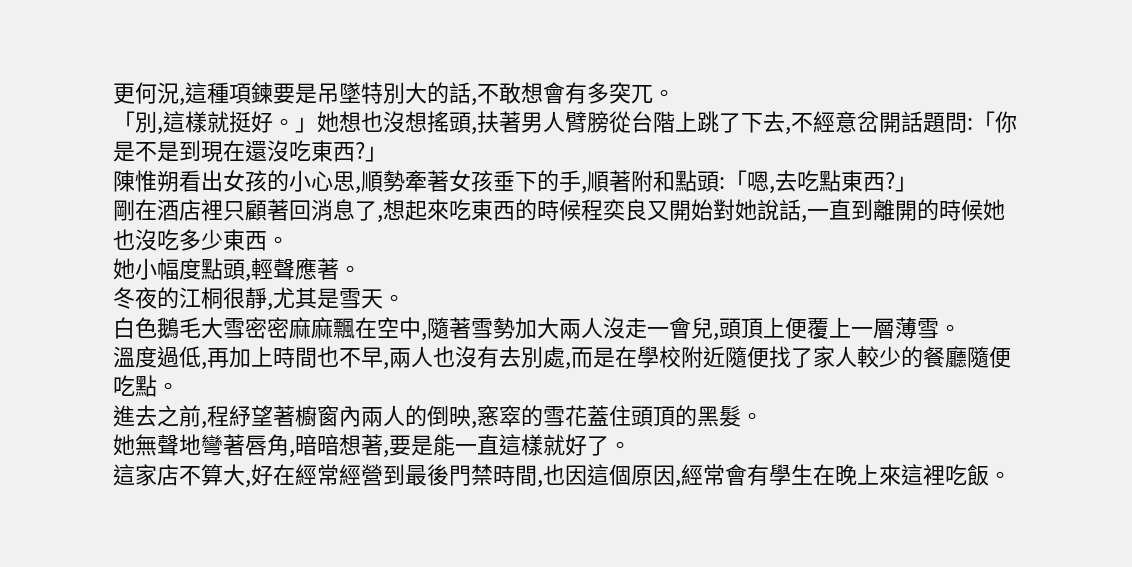更何況,這種項鍊要是吊墜特別大的話,不敢想會有多突兀。
「別,這樣就挺好。」她想也沒想搖頭,扶著男人臂膀從台階上跳了下去,不經意岔開話題問:「你是不是到現在還沒吃東西?」
陳惟朔看出女孩的小心思,順勢牽著女孩垂下的手,順著附和點頭:「嗯,去吃點東西?」
剛在酒店裡只顧著回消息了,想起來吃東西的時候程奕良又開始對她說話,一直到離開的時候她也沒吃多少東西。
她小幅度點頭,輕聲應著。
冬夜的江桐很靜,尤其是雪天。
白色鵝毛大雪密密麻麻飄在空中,隨著雪勢加大兩人沒走一會兒,頭頂上便覆上一層薄雪。
溫度過低,再加上時間也不早,兩人也沒有去別處,而是在學校附近隨便找了家人較少的餐廳隨便吃點。
進去之前,程紓望著櫥窗內兩人的倒映,窸窣的雪花蓋住頭頂的黑髮。
她無聲地彎著唇角,暗暗想著,要是能一直這樣就好了。
這家店不算大,好在經常經營到最後門禁時間,也因這個原因,經常會有學生在晚上來這裡吃飯。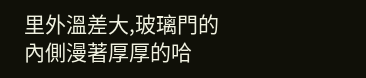里外溫差大,玻璃門的內側漫著厚厚的哈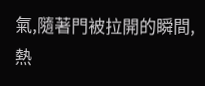氣,隨著門被拉開的瞬間,熱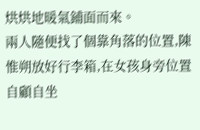烘烘地暖氣鋪面而來。
兩人隨便找了個靠角落的位置,陳惟朔放好行李箱,在女孩身旁位置自顧自坐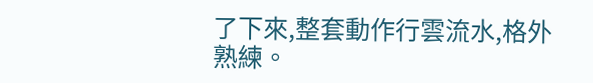了下來,整套動作行雲流水,格外熟練。